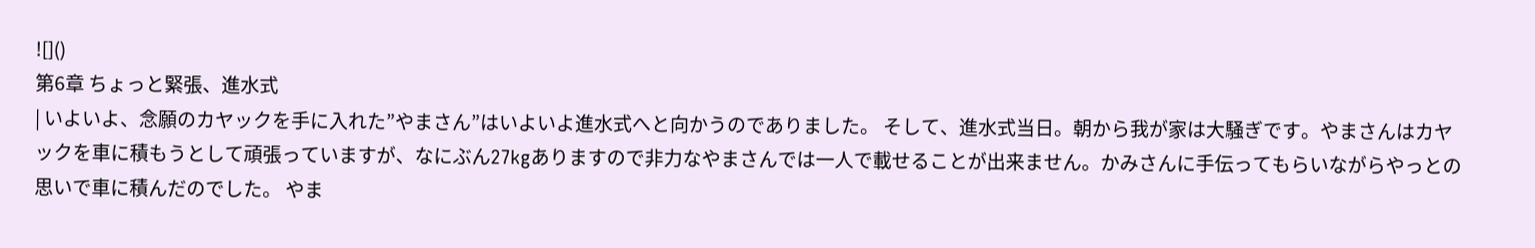![]()
第6章 ちょっと緊張、進水式
| いよいよ、念願のカヤックを手に入れた”やまさん”はいよいよ進水式へと向かうのでありました。 そして、進水式当日。朝から我が家は大騒ぎです。やまさんはカヤックを車に積もうとして頑張っていますが、なにぶん27kgありますので非力なやまさんでは一人で載せることが出来ません。かみさんに手伝ってもらいながらやっとの思いで車に積んだのでした。 やま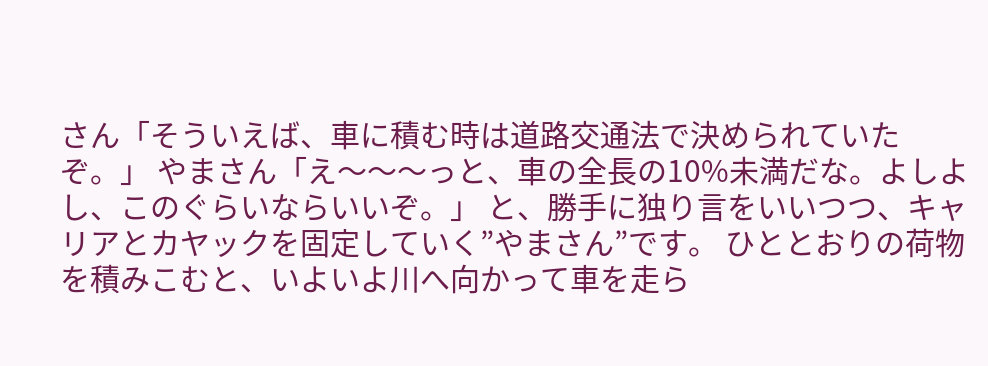さん「そういえば、車に積む時は道路交通法で決められていたぞ。」 やまさん「え〜〜〜っと、車の全長の10%未満だな。よしよし、このぐらいならいいぞ。」 と、勝手に独り言をいいつつ、キャリアとカヤックを固定していく”やまさん”です。 ひととおりの荷物を積みこむと、いよいよ川へ向かって車を走ら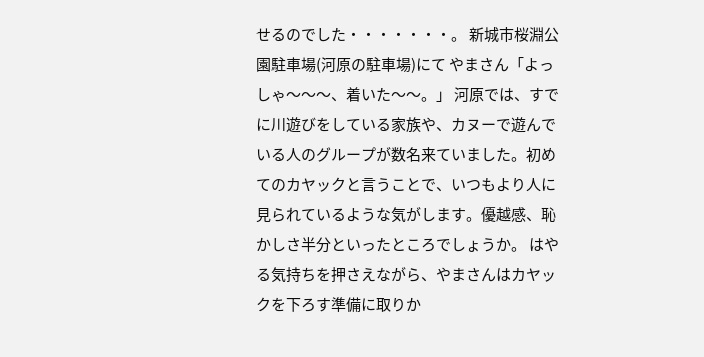せるのでした・・・・・・・。 新城市桜淵公園駐車場(河原の駐車場)にて やまさん「よっしゃ〜〜〜、着いた〜〜。」 河原では、すでに川遊びをしている家族や、カヌーで遊んでいる人のグループが数名来ていました。初めてのカヤックと言うことで、いつもより人に見られているような気がします。優越感、恥かしさ半分といったところでしょうか。 はやる気持ちを押さえながら、やまさんはカヤックを下ろす準備に取りか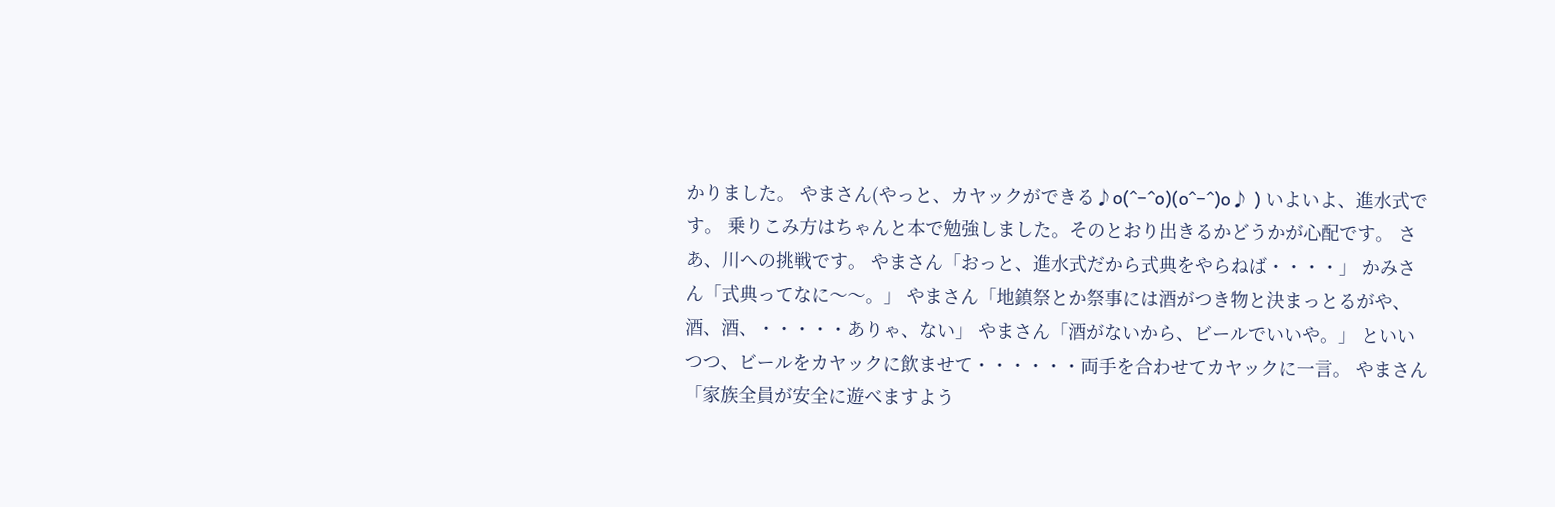かりました。 やまさん(やっと、カヤックができる♪o(^−^o)(o^−^)o♪ ) いよいよ、進水式です。 乗りこみ方はちゃんと本で勉強しました。そのとおり出きるかどうかが心配です。 さあ、川への挑戦です。 やまさん「おっと、進水式だから式典をやらねば・・・・」 かみさん「式典ってなに〜〜。」 やまさん「地鎮祭とか祭事には酒がつき物と決まっとるがや、酒、酒、・・・・・ありゃ、ない」 やまさん「酒がないから、ビールでいいや。」 といいつつ、ビールをカヤックに飲ませて・・・・・・両手を合わせてカヤックに一言。 やまさん「家族全員が安全に遊べますよう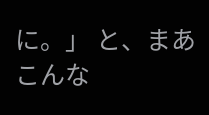に。」 と、まあこんな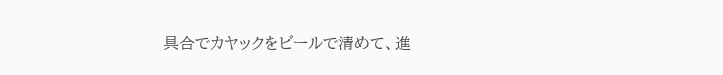具合でカヤックをビールで清めて、進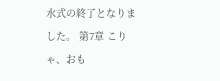水式の終了となりました。 第7章 こりゃ、おも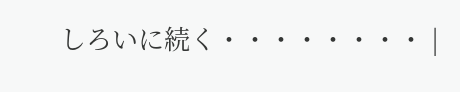しろいに続く・・・・・・・・ |